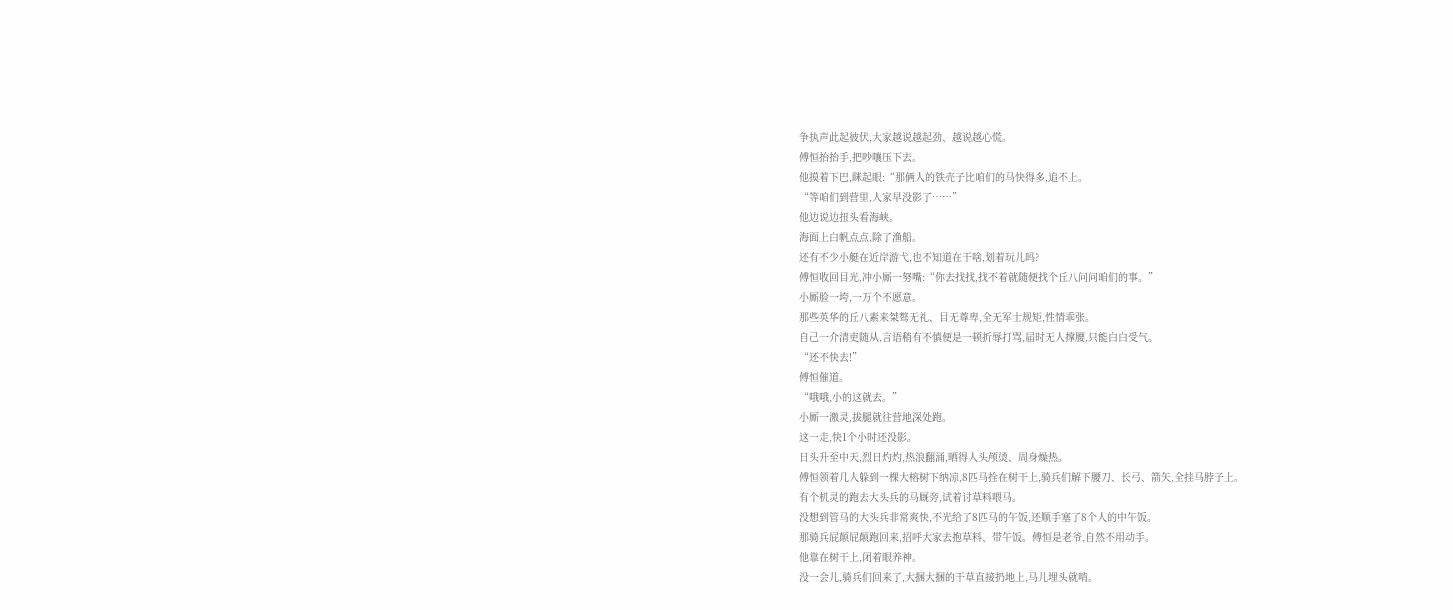争执声此起彼伏,大家越说越起劲、越说越心慌。
傅恒抬抬手,把吵嚷压下去。
他摸着下巴,眯起眼:“那俩人的铁壳子比咱们的马快得多,追不上。
“等咱们到营里,人家早没影了……”
他边说边扭头看海峡。
海面上白帆点点,除了渔船。
还有不少小艇在近岸游弋,也不知道在干啥,划着玩儿吗?
傅恒收回目光,冲小厮一努嘴:“你去找找,找不着就随便找个丘八问问咱们的事。”
小厮脸一垮,一万个不愿意。
那些英华的丘八素来桀骜无礼、目无尊卑,全无军士规矩,性情乖张。
自己一介清吏随从,言语稍有不慎便是一顿折辱打骂,届时无人撑腰,只能白白受气。
“还不快去!”
傅恒催道。
“哦哦,小的这就去。”
小厮一激灵,拔腿就往营地深处跑。
这一走,快1个小时还没影。
日头升至中天,烈日灼灼,热浪翻涌,晒得人头颅烫、周身燥热。
傅恒领着几人躲到一棵大榕树下纳凉,8匹马拴在树干上,骑兵们解下腰刀、长弓、箭矢,全挂马脖子上。
有个机灵的跑去大头兵的马厩旁,试着讨草料喂马。
没想到管马的大头兵非常爽快,不光给了8匹马的午饭,还顺手塞了8个人的中午饭。
那骑兵屁颠屁颠跑回来,招呼大家去抱草料、带午饭。傅恒是老爷,自然不用动手。
他靠在树干上,闭着眼养神。
没一会儿,骑兵们回来了,大捆大捆的干草直接扔地上,马儿埋头就啃。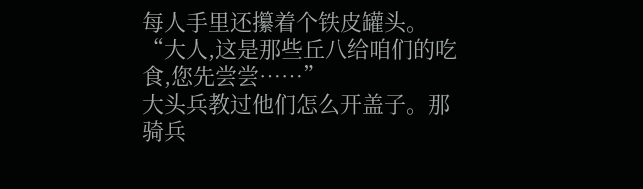每人手里还攥着个铁皮罐头。
“大人,这是那些丘八给咱们的吃食,您先尝尝……”
大头兵教过他们怎么开盖子。那骑兵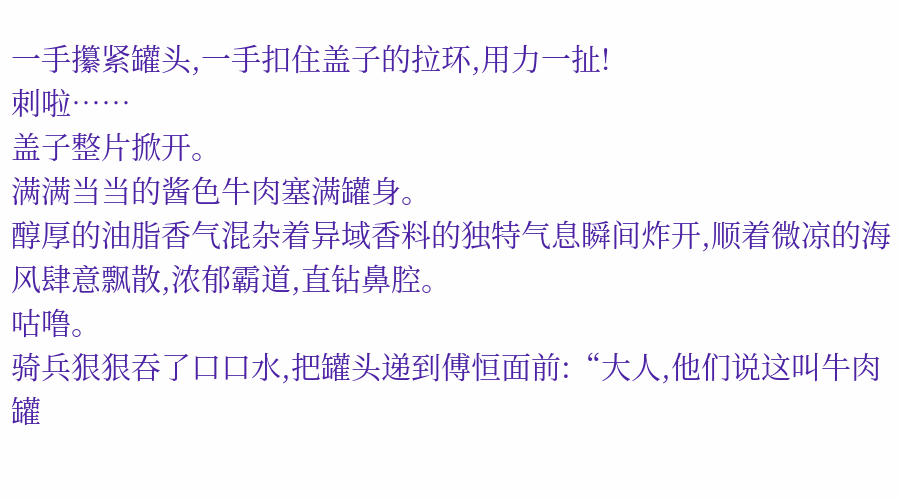一手攥紧罐头,一手扣住盖子的拉环,用力一扯!
刺啦……
盖子整片掀开。
满满当当的酱色牛肉塞满罐身。
醇厚的油脂香气混杂着异域香料的独特气息瞬间炸开,顺着微凉的海风肆意飘散,浓郁霸道,直钻鼻腔。
咕噜。
骑兵狠狠吞了口口水,把罐头递到傅恒面前:“大人,他们说这叫牛肉罐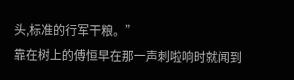头,标准的行军干粮。”
靠在树上的傅恒早在那一声刺啦响时就闻到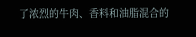了浓烈的牛肉、香料和油脂混合的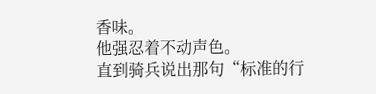香味。
他强忍着不动声色。
直到骑兵说出那句“标准的行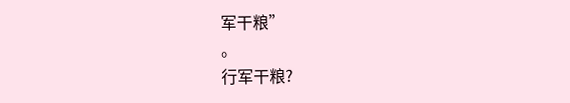军干粮”
。
行军干粮?